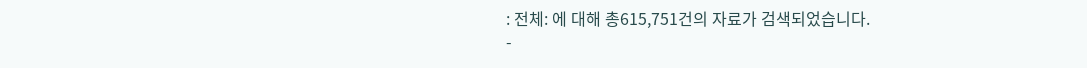: 전체: 에 대해 총615,751건의 자료가 검색되었습니다.
-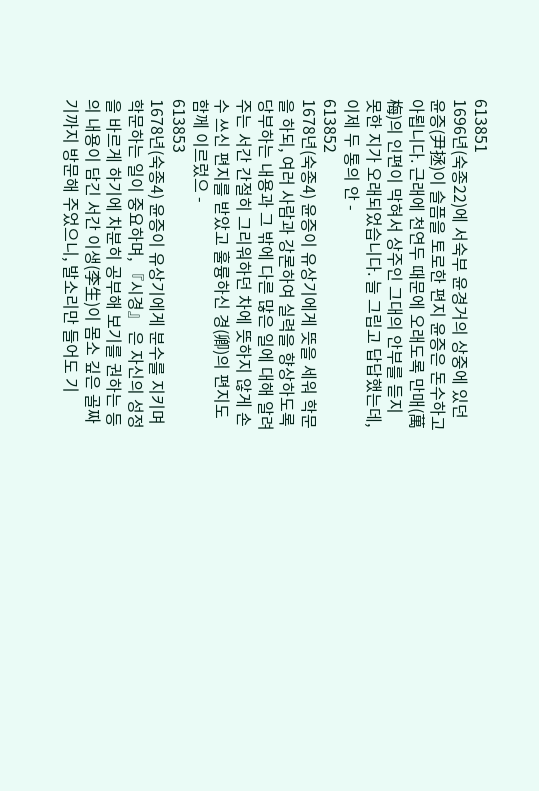613851
1696년(숙종22)에 서숙부 윤경거의 상중에 있던 윤증(尹拯)이 슬픔을 토로한 편지 윤증은 돈수하고 아룁니다. 근래에 천연두 때문에 오래도록 만매(萬梅)의 인편이 막혀서 상주인 그대의 안부를 듣지 못한 지가 오래되었습니다. 늘 그립고 답답했는데, 이제 두 통의 안 -
613852
1678년(숙종4) 윤증이 유상기에게 뜻을 세워 학문을 하되, 여러 사람과 강론하여 실력을 향상하도록 당부하는 내용과 그 밖에 다른 많은 일에 대해 알려 주는 서간 간절히 그리워하던 차에 뜻하지 않게 손수 쓰신 편지를 받았고 훌륭하신 경(卿)의 편지도 함께 이르렀으 -
613853
1678년(숙종4) 윤증이 유상기에게 분수를 지키며 학문하는 일이 중요하며, 『시경』 은 자신의 성정을 바르게 하기에 차분히 공부해 보기를 권하는 등의 내용이 담긴 서간 이생(李生)이 몸소 깊은 골짜기까지 방문해 주었으니, 발소리만 들어도 기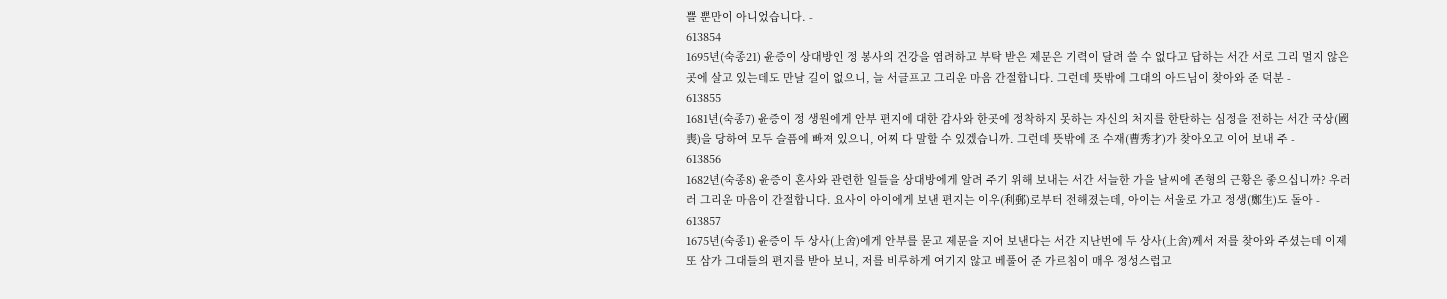쁠 뿐만이 아니었습니다. -
613854
1695년(숙종21) 윤증이 상대방인 정 봉사의 건강을 염려하고 부탁 받은 제문은 기력이 달려 쓸 수 없다고 답하는 서간 서로 그리 멀지 않은 곳에 살고 있는데도 만날 길이 없으니, 늘 서글프고 그리운 마음 간절합니다. 그런데 뜻밖에 그대의 아드님이 찾아와 준 덕분 -
613855
1681년(숙종7) 윤증이 정 생원에게 안부 편지에 대한 감사와 한곳에 정착하지 못하는 자신의 처지를 한탄하는 심정을 전하는 서간 국상(國喪)을 당하여 모두 슬픔에 빠져 있으니, 어찌 다 말할 수 있겠습니까. 그런데 뜻밖에 조 수재(曹秀才)가 찾아오고 이어 보내 주 -
613856
1682년(숙종8) 윤증이 혼사와 관련한 일들을 상대방에게 알려 주기 위해 보내는 서간 서늘한 가을 날씨에 존형의 근황은 좋으십니까? 우러러 그리운 마음이 간절합니다. 요사이 아이에게 보낸 편지는 이우(利郵)로부터 전해졌는데, 아이는 서울로 가고 정생(鄭生)도 돌아 -
613857
1675년(숙종1) 윤증이 두 상사(上舍)에게 안부를 묻고 제문을 지어 보낸다는 서간 지난번에 두 상사(上舍)께서 저를 찾아와 주셨는데 이제 또 삼가 그대들의 편지를 받아 보니, 저를 비루하게 여기지 않고 베풀어 준 가르침이 매우 정성스럽고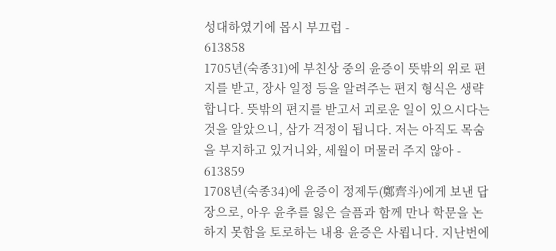성대하였기에 몹시 부끄럽 -
613858
1705년(숙종31)에 부친상 중의 윤증이 뜻밖의 위로 편지를 받고, 장사 일정 등을 알려주는 편지 형식은 생략합니다. 뜻밖의 편지를 받고서 괴로운 일이 있으시다는 것을 알았으니, 삼가 걱정이 됩니다. 저는 아직도 목숨을 부지하고 있거니와, 세월이 머물러 주지 않아 -
613859
1708년(숙종34)에 윤증이 정제두(鄭齊斗)에게 보낸 답장으로, 아우 윤추를 잃은 슬픔과 함께 만나 학문을 논하지 못함을 토로하는 내용 윤증은 사룁니다. 지난번에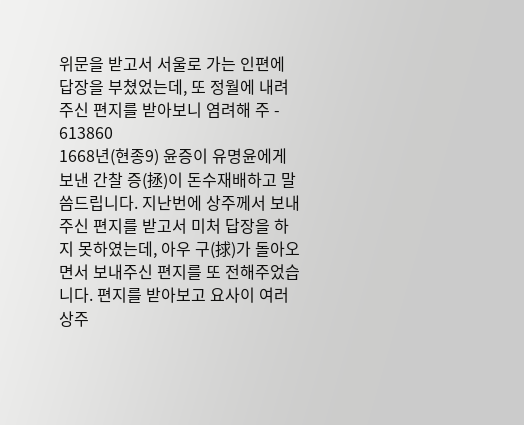위문을 받고서 서울로 가는 인편에 답장을 부쳤었는데, 또 정월에 내려 주신 편지를 받아보니 염려해 주 -
613860
1668년(현종9) 윤증이 유명윤에게 보낸 간찰 증(拯)이 돈수재배하고 말씀드립니다. 지난번에 상주께서 보내주신 편지를 받고서 미처 답장을 하지 못하였는데, 아우 구(捄)가 돌아오면서 보내주신 편지를 또 전해주었습니다. 편지를 받아보고 요사이 여러 상주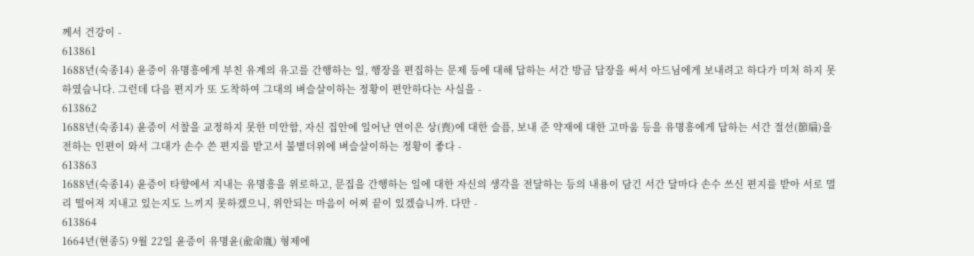께서 건강이 -
613861
1688년(숙종14) 윤증이 유명흥에게 부친 유계의 유고를 간행하는 일, 행장을 편집하는 문제 등에 대해 답하는 서간 방금 답장을 써서 아드님에게 보내려고 하다가 미처 하지 못하였습니다. 그런데 다음 편지가 또 도착하여 그대의 벼슬살이하는 정황이 편안하다는 사실을 -
613862
1688년(숙종14) 윤증이 서찰을 교정하지 못한 미안함, 자신 집안에 일어난 연이은 상(喪)에 대한 슬픔, 보내 준 약재에 대한 고마움 등을 유명흥에게 답하는 서간 절선(節扇)을 전하는 인편이 와서 그대가 손수 쓴 편지를 받고서 불볕더위에 벼슬살이하는 정황이 좋다 -
613863
1688년(숙종14) 윤증이 타향에서 지내는 유명흥을 위로하고, 문집을 간행하는 일에 대한 자신의 생각을 전달하는 등의 내용이 담긴 서간 달마다 손수 쓰신 편지를 받아 서로 멀리 떨어져 지내고 있는지도 느끼지 못하겠으니, 위안되는 마음이 어찌 끝이 있겠습니까. 다만 -
613864
1664년(현종5) 9월 22일 윤증이 유명윤(兪命胤) 형제에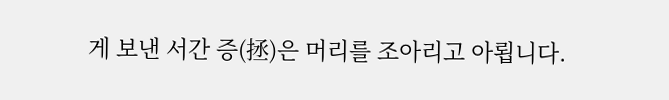게 보낸 서간 증(拯)은 머리를 조아리고 아룁니다.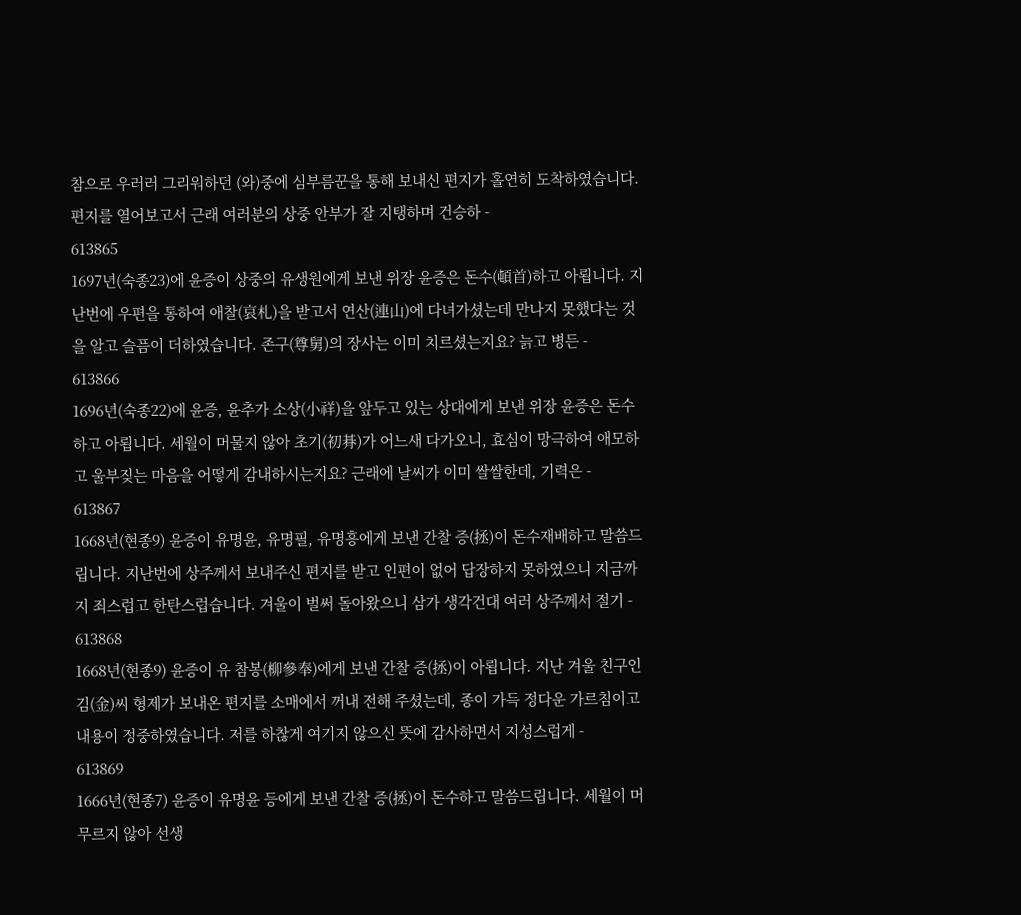참으로 우러러 그리워하던 (와)중에 심부름꾼을 통해 보내신 편지가 홀연히 도착하였습니다. 편지를 열어보고서 근래 여러분의 상중 안부가 잘 지탱하며 건승하 -
613865
1697년(숙종23)에 윤증이 상중의 유생원에게 보낸 위장 윤증은 돈수(頓首)하고 아룁니다. 지난번에 우편을 통하여 애찰(哀札)을 받고서 연산(連山)에 다녀가셨는데 만나지 못했다는 것을 알고 슬픔이 더하였습니다. 존구(尊舅)의 장사는 이미 치르셨는지요? 늙고 병든 -
613866
1696년(숙종22)에 윤증, 윤추가 소상(小祥)을 앞두고 있는 상대에게 보낸 위장 윤증은 돈수하고 아룁니다. 세월이 머물지 않아 초기(初朞)가 어느새 다가오니, 효심이 망극하여 애모하고 울부짖는 마음을 어떻게 감내하시는지요? 근래에 날씨가 이미 쌀쌀한데, 기력은 -
613867
1668년(현종9) 윤증이 유명윤, 유명필, 유명흥에게 보낸 간찰 증(拯)이 돈수재배하고 말씀드립니다. 지난번에 상주께서 보내주신 편지를 받고 인편이 없어 답장하지 못하였으니 지금까지 죄스럽고 한탄스럽습니다. 겨울이 벌써 돌아왔으니 삼가 생각건대 여러 상주께서 절기 -
613868
1668년(현종9) 윤증이 유 참봉(柳參奉)에게 보낸 간찰 증(拯)이 아룁니다. 지난 겨울 친구인 김(金)씨 형제가 보내온 편지를 소매에서 꺼내 전해 주셨는데, 종이 가득 정다운 가르침이고 내용이 정중하였습니다. 저를 하찮게 여기지 않으신 뜻에 감사하면서 지성스럽게 -
613869
1666년(현종7) 윤증이 유명윤 등에게 보낸 간찰 증(拯)이 돈수하고 말씀드립니다. 세월이 머무르지 않아 선생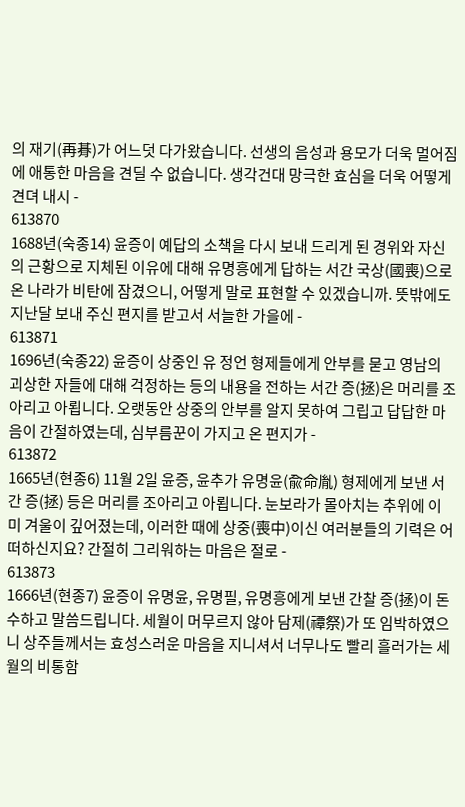의 재기(再朞)가 어느덧 다가왔습니다. 선생의 음성과 용모가 더욱 멀어짐에 애통한 마음을 견딜 수 없습니다. 생각건대 망극한 효심을 더욱 어떻게 견뎌 내시 -
613870
1688년(숙종14) 윤증이 예답의 소책을 다시 보내 드리게 된 경위와 자신의 근황으로 지체된 이유에 대해 유명흥에게 답하는 서간 국상(國喪)으로 온 나라가 비탄에 잠겼으니, 어떻게 말로 표현할 수 있겠습니까. 뜻밖에도 지난달 보내 주신 편지를 받고서 서늘한 가을에 -
613871
1696년(숙종22) 윤증이 상중인 유 정언 형제들에게 안부를 묻고 영남의 괴상한 자들에 대해 걱정하는 등의 내용을 전하는 서간 증(拯)은 머리를 조아리고 아룁니다. 오랫동안 상중의 안부를 알지 못하여 그립고 답답한 마음이 간절하였는데, 심부름꾼이 가지고 온 편지가 -
613872
1665년(현종6) 11월 2일 윤증, 윤추가 유명윤(兪命胤) 형제에게 보낸 서간 증(拯) 등은 머리를 조아리고 아룁니다. 눈보라가 몰아치는 추위에 이미 겨울이 깊어졌는데, 이러한 때에 상중(喪中)이신 여러분들의 기력은 어떠하신지요? 간절히 그리워하는 마음은 절로 -
613873
1666년(현종7) 윤증이 유명윤, 유명필, 유명흥에게 보낸 간찰 증(拯)이 돈수하고 말씀드립니다. 세월이 머무르지 않아 담제(禫祭)가 또 임박하였으니 상주들께서는 효성스러운 마음을 지니셔서 너무나도 빨리 흘러가는 세월의 비통함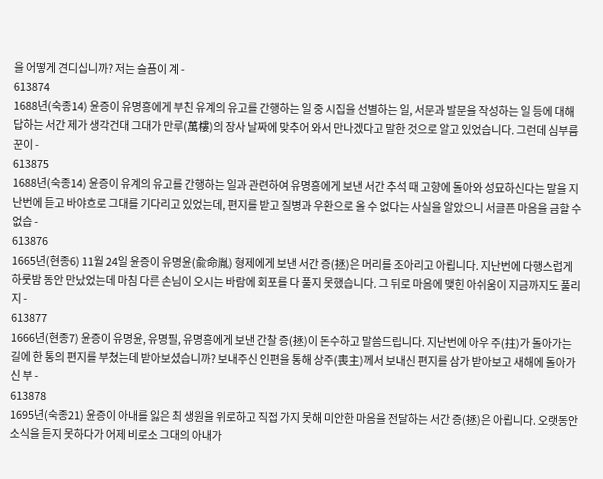을 어떻게 견디십니까? 저는 슬픔이 계 -
613874
1688년(숙종14) 윤증이 유명흥에게 부친 유계의 유고를 간행하는 일 중 시집을 선별하는 일, 서문과 발문을 작성하는 일 등에 대해 답하는 서간 제가 생각건대 그대가 만루(萬樓)의 장사 날짜에 맞추어 와서 만나겠다고 말한 것으로 알고 있었습니다. 그런데 심부름꾼이 -
613875
1688년(숙종14) 윤증이 유계의 유고를 간행하는 일과 관련하여 유명흥에게 보낸 서간 추석 때 고향에 돌아와 성묘하신다는 말을 지난번에 듣고 바야흐로 그대를 기다리고 있었는데, 편지를 받고 질병과 우환으로 올 수 없다는 사실을 알았으니 서글픈 마음을 금할 수 없습 -
613876
1665년(현종6) 11월 24일 윤증이 유명윤(兪命胤) 형제에게 보낸 서간 증(拯)은 머리를 조아리고 아룁니다. 지난번에 다행스럽게 하룻밤 동안 만났었는데 마침 다른 손님이 오시는 바람에 회포를 다 풀지 못했습니다. 그 뒤로 마음에 맺힌 아쉬움이 지금까지도 풀리지 -
613877
1666년(현종7) 윤증이 유명윤, 유명필, 유명흥에게 보낸 간찰 증(拯)이 돈수하고 말씀드립니다. 지난번에 아우 주(拄)가 돌아가는 길에 한 통의 편지를 부쳤는데 받아보셨습니까? 보내주신 인편을 통해 상주(喪主)께서 보내신 편지를 삼가 받아보고 새해에 돌아가신 부 -
613878
1695년(숙종21) 윤증이 아내를 잃은 최 생원을 위로하고 직접 가지 못해 미안한 마음을 전달하는 서간 증(拯)은 아룁니다. 오랫동안 소식을 듣지 못하다가 어제 비로소 그대의 아내가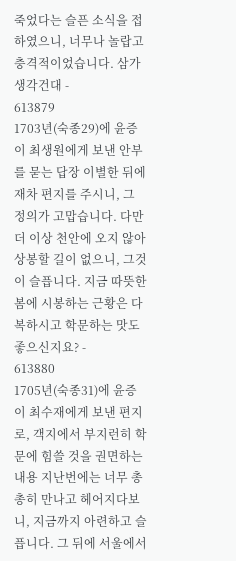죽었다는 슬픈 소식을 접하였으니, 너무나 놀랍고 충격적이었습니다. 삼가 생각건대 -
613879
1703년(숙종29)에 윤증이 최생원에게 보낸 안부를 묻는 답장 이별한 뒤에 재차 편지를 주시니, 그 정의가 고맙습니다. 다만 더 이상 천안에 오지 않아 상봉할 길이 없으니, 그것이 슬픕니다. 지금 따뜻한 봄에 시봉하는 근황은 다복하시고 학문하는 맛도 좋으신지요? -
613880
1705년(숙종31)에 윤증이 최수재에게 보낸 편지로, 객지에서 부지런히 학문에 힘쓸 것을 권면하는 내용 지난번에는 너무 총총히 만나고 헤어지다보니, 지금까지 아련하고 슬픕니다. 그 뒤에 서울에서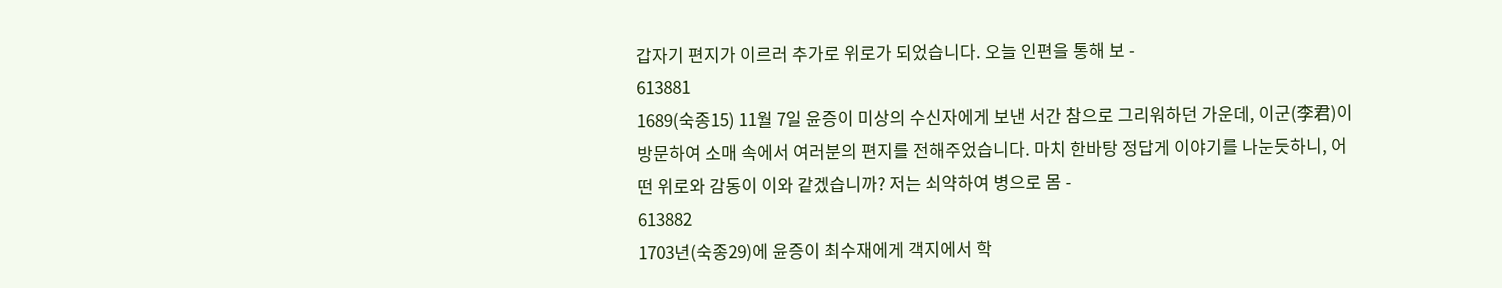갑자기 편지가 이르러 추가로 위로가 되었습니다. 오늘 인편을 통해 보 -
613881
1689(숙종15) 11월 7일 윤증이 미상의 수신자에게 보낸 서간 참으로 그리워하던 가운데, 이군(李君)이 방문하여 소매 속에서 여러분의 편지를 전해주었습니다. 마치 한바탕 정답게 이야기를 나눈듯하니, 어떤 위로와 감동이 이와 같겠습니까? 저는 쇠약하여 병으로 몸 -
613882
1703년(숙종29)에 윤증이 최수재에게 객지에서 학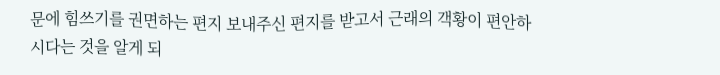문에 힘쓰기를 권면하는 편지 보내주신 편지를 받고서 근래의 객황이 편안하시다는 것을 알게 되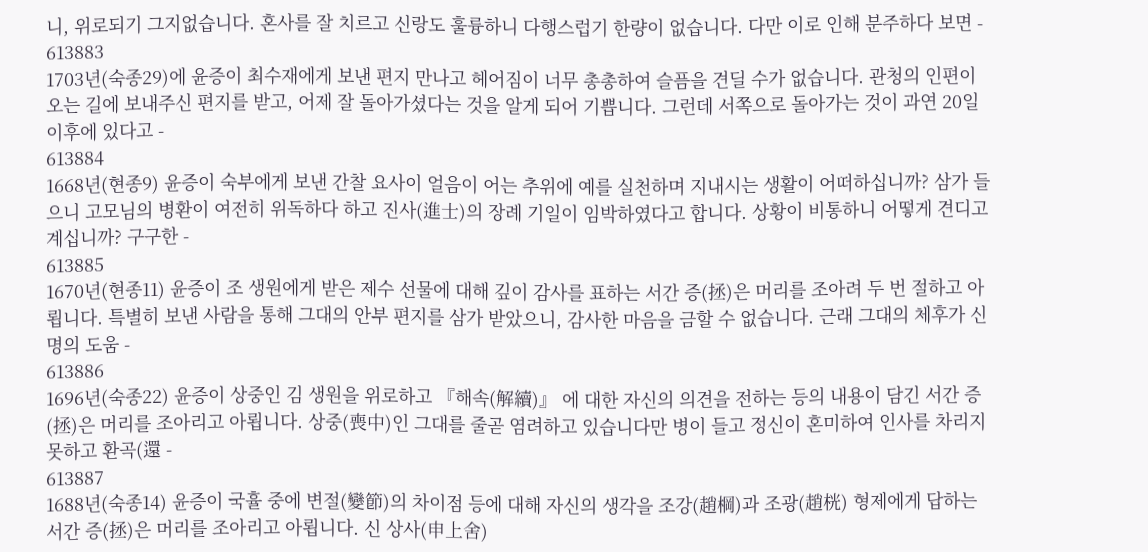니, 위로되기 그지없습니다. 혼사를 잘 치르고 신랑도 훌륭하니 다행스럽기 한량이 없습니다. 다만 이로 인해 분주하다 보면 -
613883
1703년(숙종29)에 윤증이 최수재에게 보낸 편지 만나고 헤어짐이 너무 총총하여 슬픔을 견딜 수가 없습니다. 관청의 인편이 오는 길에 보내주신 편지를 받고, 어제 잘 돌아가셨다는 것을 알게 되어 기쁩니다. 그런데 서쪽으로 돌아가는 것이 과연 20일 이후에 있다고 -
613884
1668년(현종9) 윤증이 숙부에게 보낸 간찰 요사이 얼음이 어는 추위에 예를 실천하며 지내시는 생활이 어떠하십니까? 삼가 들으니 고모님의 병환이 여전히 위독하다 하고 진사(進士)의 장례 기일이 임박하였다고 합니다. 상황이 비통하니 어떻게 견디고 계십니까? 구구한 -
613885
1670년(현종11) 윤증이 조 생원에게 받은 제수 선물에 대해 깊이 감사를 표하는 서간 증(拯)은 머리를 조아려 두 번 절하고 아룁니다. 특별히 보낸 사람을 통해 그대의 안부 편지를 삼가 받았으니, 감사한 마음을 금할 수 없습니다. 근래 그대의 체후가 신명의 도움 -
613886
1696년(숙종22) 윤증이 상중인 김 생원을 위로하고 『해속(解續)』 에 대한 자신의 의견을 전하는 등의 내용이 담긴 서간 증(拯)은 머리를 조아리고 아룁니다. 상중(喪中)인 그대를 줄곧 염려하고 있습니다만 병이 들고 정신이 혼미하여 인사를 차리지 못하고 환곡(還 -
613887
1688년(숙종14) 윤증이 국휼 중에 변절(變節)의 차이점 등에 대해 자신의 생각을 조강(趙棡)과 조광(趙桄) 형제에게 답하는 서간 증(拯)은 머리를 조아리고 아룁니다. 신 상사(申上舍)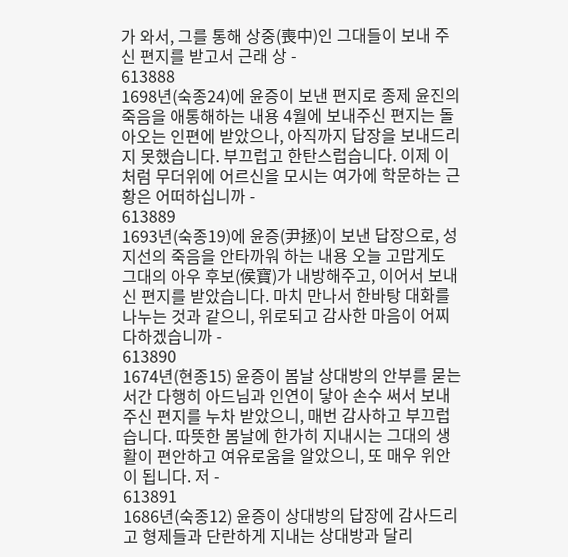가 와서, 그를 통해 상중(喪中)인 그대들이 보내 주신 편지를 받고서 근래 상 -
613888
1698년(숙종24)에 윤증이 보낸 편지로 종제 윤진의 죽음을 애통해하는 내용 4월에 보내주신 편지는 돌아오는 인편에 받았으나, 아직까지 답장을 보내드리지 못했습니다. 부끄럽고 한탄스럽습니다. 이제 이처럼 무더위에 어르신을 모시는 여가에 학문하는 근황은 어떠하십니까 -
613889
1693년(숙종19)에 윤증(尹拯)이 보낸 답장으로, 성지선의 죽음을 안타까워 하는 내용 오늘 고맙게도 그대의 아우 후보(侯寶)가 내방해주고, 이어서 보내신 편지를 받았습니다. 마치 만나서 한바탕 대화를 나누는 것과 같으니, 위로되고 감사한 마음이 어찌 다하겠습니까 -
613890
1674년(현종15) 윤증이 봄날 상대방의 안부를 묻는 서간 다행히 아드님과 인연이 닿아 손수 써서 보내 주신 편지를 누차 받았으니, 매번 감사하고 부끄럽습니다. 따뜻한 봄날에 한가히 지내시는 그대의 생활이 편안하고 여유로움을 알았으니, 또 매우 위안이 됩니다. 저 -
613891
1686년(숙종12) 윤증이 상대방의 답장에 감사드리고 형제들과 단란하게 지내는 상대방과 달리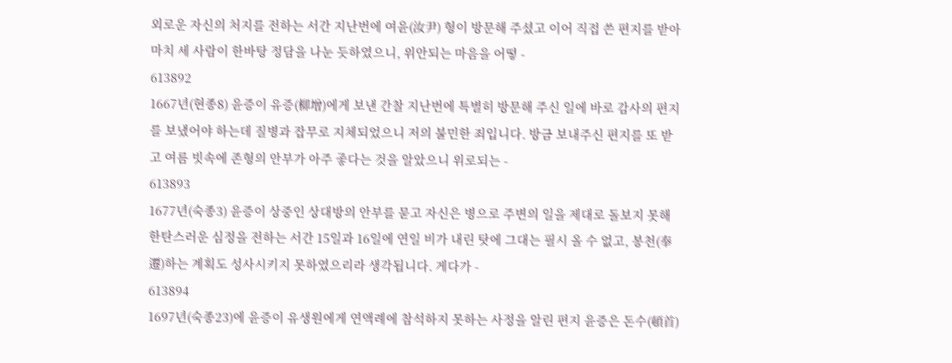외로운 자신의 처지를 전하는 서간 지난번에 여윤(汝尹) 형이 방문해 주셨고 이어 직접 쓴 편지를 받아 마치 세 사람이 한바탕 정담을 나눈 듯하였으니, 위안되는 마음을 어떻 -
613892
1667년(현종8) 윤증이 유증(柳增)에게 보낸 간찰 지난번에 특별히 방문해 주신 일에 바로 감사의 편지를 보냈어야 하는데 질병과 잡무로 지체되었으니 저의 불민한 죄입니다. 방금 보내주신 편지를 또 받고 여름 빗속에 존형의 안부가 아주 좋다는 것을 알았으니 위로되는 -
613893
1677년(숙종3) 윤증이 상중인 상대방의 안부를 묻고 자신은 병으로 주변의 일을 제대로 돌보지 못해 한탄스러운 심정을 전하는 서간 15일과 16일에 연일 비가 내린 탓에 그대는 필시 올 수 없고, 봉천(奉遷)하는 계획도 성사시키지 못하였으리라 생각됩니다. 게다가 -
613894
1697년(숙종23)에 윤증이 유생원에게 연액례에 참석하지 못하는 사정을 알린 편지 윤증은 돈수(頓首)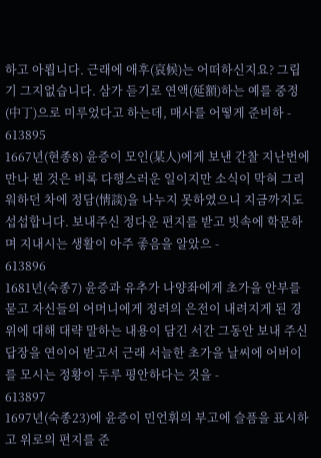하고 아룁니다. 근래에 애후(哀候)는 어떠하신지요? 그립기 그지없습니다. 삼가 듣기로 연액(延額)하는 예를 중정(中丁)으로 미루었다고 하는데, 매사를 어떻게 준비하 -
613895
1667년(현종8) 윤증이 모인(某人)에게 보낸 간찰 지난번에 만나 뵌 것은 비록 다행스러운 일이지만 소식이 막혀 그리워하던 차에 정담(情談)을 나누지 못하였으니 지금까지도 섭섭합니다. 보내주신 정다운 편지를 받고 빗속에 학문하며 지내시는 생활이 아주 좋음을 알았으 -
613896
1681년(숙종7) 윤증과 유추가 나양좌에게 초가을 안부를 묻고 자신들의 어머니에게 정려의 은전이 내려지게 된 경위에 대해 대략 말하는 내용이 담긴 서간 그동안 보내 주신 답장을 연이어 받고서 근래 서늘한 초가을 날씨에 어버이를 모시는 정황이 두루 평안하다는 것을 -
613897
1697년(숙종23)에 윤증이 민언휘의 부고에 슬픔을 표시하고 위로의 편지를 준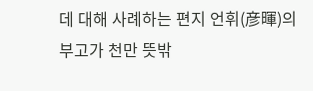데 대해 사례하는 편지 언휘(彦暉)의 부고가 천만 뜻밖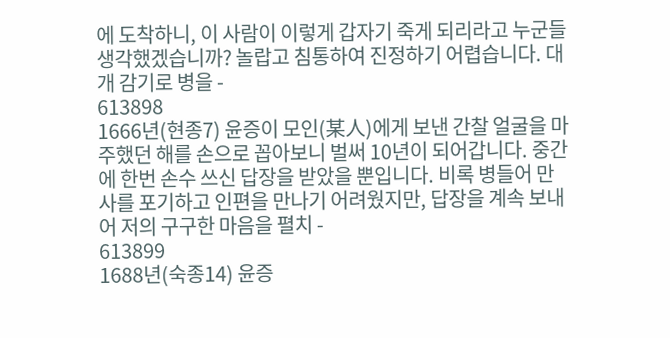에 도착하니, 이 사람이 이렇게 갑자기 죽게 되리라고 누군들 생각했겠습니까? 놀랍고 침통하여 진정하기 어렵습니다. 대개 감기로 병을 -
613898
1666년(현종7) 윤증이 모인(某人)에게 보낸 간찰 얼굴을 마주했던 해를 손으로 꼽아보니 벌써 10년이 되어갑니다. 중간에 한번 손수 쓰신 답장을 받았을 뿐입니다. 비록 병들어 만사를 포기하고 인편을 만나기 어려웠지만, 답장을 계속 보내어 저의 구구한 마음을 펼치 -
613899
1688년(숙종14) 윤증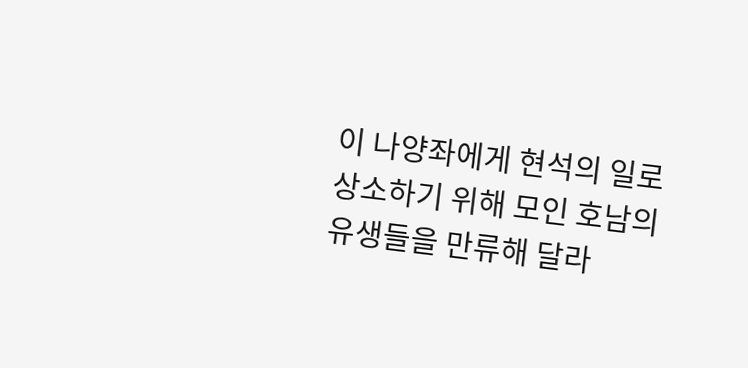이 나양좌에게 현석의 일로 상소하기 위해 모인 호남의 유생들을 만류해 달라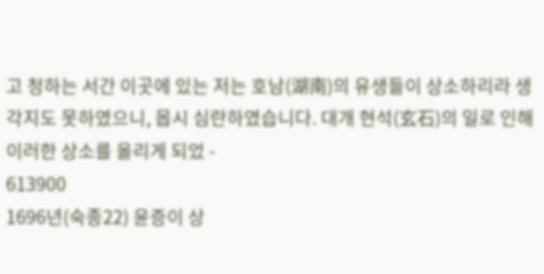고 청하는 서간 이곳에 있는 저는 호남(湖南)의 유생들이 상소하리라 생각지도 못하였으니, 몹시 심란하였습니다. 대개 현석(玄石)의 일로 인해 이러한 상소를 올리게 되었 -
613900
1696년(숙종22) 윤증이 상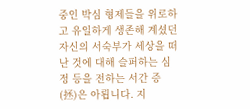중인 박심 형제들을 위로하고 유일하게 생존해 계셨던 자신의 서숙부가 세상을 떠난 것에 대해 슬퍼하는 심정 등을 전하는 서간 증(拯)은 아룁니다. 지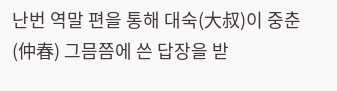난번 역말 편을 통해 대숙(大叔)이 중춘(仲春) 그믐쯤에 쓴 답장을 받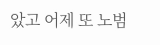았고 어제 또 노범